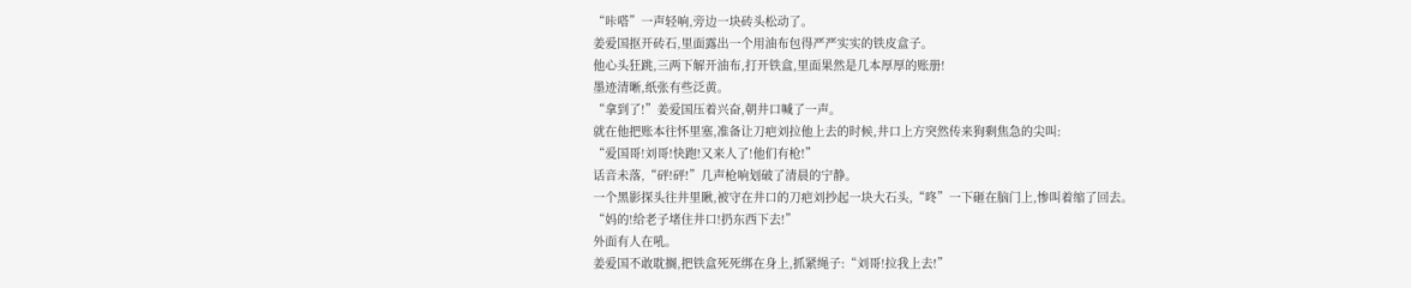“咔嗒”一声轻响,旁边一块砖头松动了。
姜爱国抠开砖石,里面露出一个用油布包得严严实实的铁皮盒子。
他心头狂跳,三两下解开油布,打开铁盒,里面果然是几本厚厚的账册!
墨迹清晰,纸张有些泛黄。
“拿到了!”姜爱国压着兴奋,朝井口喊了一声。
就在他把账本往怀里塞,准备让刀疤刘拉他上去的时候,井口上方突然传来狗剩焦急的尖叫:
“爱国哥!刘哥!快跑!又来人了!他们有枪!”
话音未落,“砰!砰!”几声枪响划破了清晨的宁静。
一个黑影探头往井里瞅,被守在井口的刀疤刘抄起一块大石头,“咚”一下砸在脑门上,惨叫着缩了回去。
“妈的!给老子堵住井口!扔东西下去!”
外面有人在吼。
姜爱国不敢耽搁,把铁盒死死绑在身上,抓紧绳子:“刘哥!拉我上去!”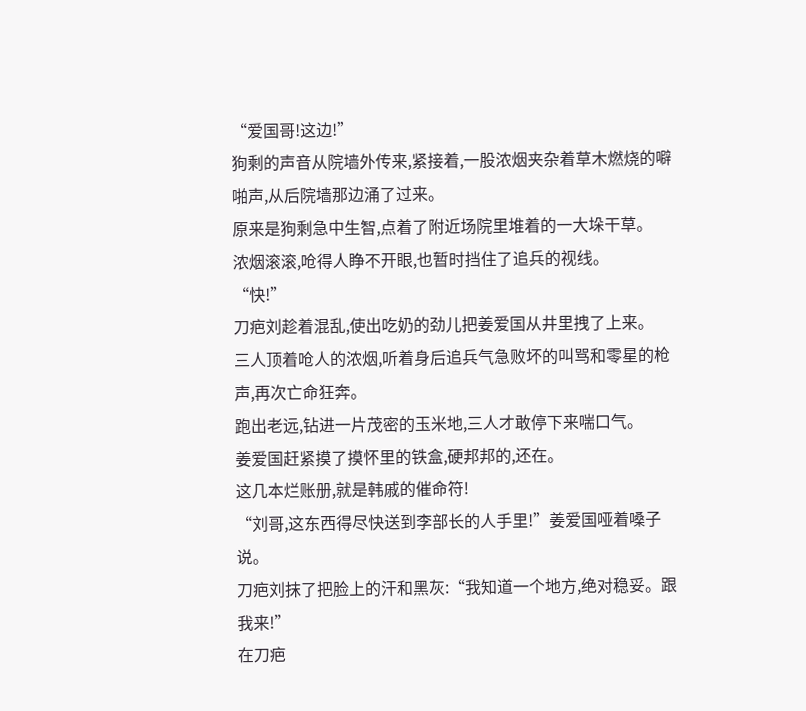“爱国哥!这边!”
狗剩的声音从院墙外传来,紧接着,一股浓烟夹杂着草木燃烧的噼啪声,从后院墙那边涌了过来。
原来是狗剩急中生智,点着了附近场院里堆着的一大垛干草。
浓烟滚滚,呛得人睁不开眼,也暂时挡住了追兵的视线。
“快!”
刀疤刘趁着混乱,使出吃奶的劲儿把姜爱国从井里拽了上来。
三人顶着呛人的浓烟,听着身后追兵气急败坏的叫骂和零星的枪声,再次亡命狂奔。
跑出老远,钻进一片茂密的玉米地,三人才敢停下来喘口气。
姜爱国赶紧摸了摸怀里的铁盒,硬邦邦的,还在。
这几本烂账册,就是韩戚的催命符!
“刘哥,这东西得尽快送到李部长的人手里!”姜爱国哑着嗓子说。
刀疤刘抹了把脸上的汗和黑灰:“我知道一个地方,绝对稳妥。跟我来!”
在刀疤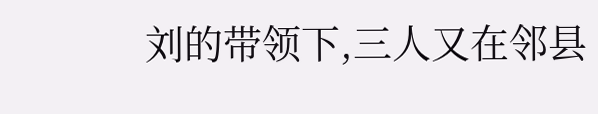刘的带领下,三人又在邻县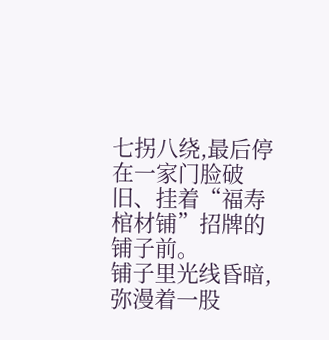七拐八绕,最后停在一家门脸破旧、挂着“福寿棺材铺”招牌的铺子前。
铺子里光线昏暗,弥漫着一股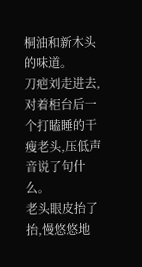桐油和新木头的味道。
刀疤刘走进去,对着柜台后一个打瞌睡的干瘦老头,压低声音说了句什么。
老头眼皮抬了抬,慢悠悠地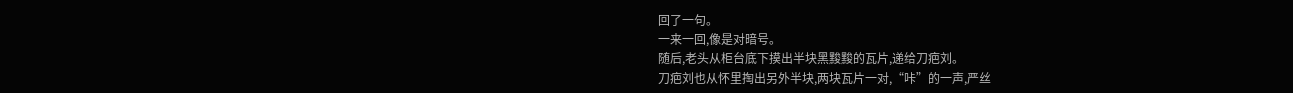回了一句。
一来一回,像是对暗号。
随后,老头从柜台底下摸出半块黑黢黢的瓦片,递给刀疤刘。
刀疤刘也从怀里掏出另外半块,两块瓦片一对,“咔”的一声,严丝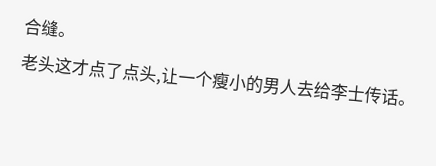合缝。
老头这才点了点头,让一个瘦小的男人去给李士传话。